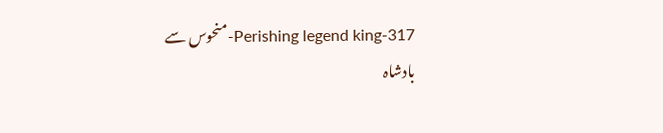Perishing legend king-317-منحوس سے بادشاہ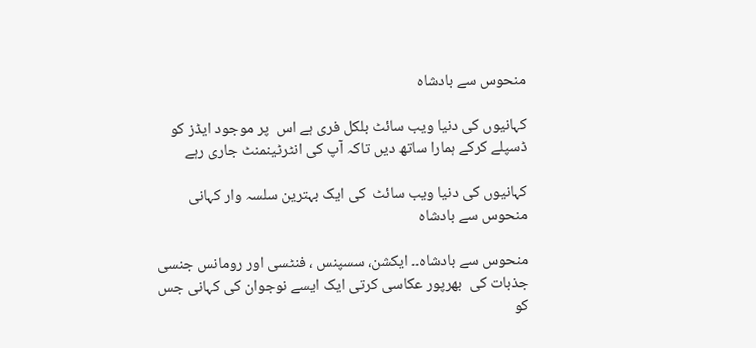منحوس سے بادشاہ

کہانیوں کی دنیا ویب سائٹ بلکل فری ہے اس  پر موجود ایڈز کو ڈسپلے کرکے ہمارا ساتھ دیں تاکہ آپ کی انٹرٹینمنٹ جاری رہے

کہانیوں کی دنیا ویب سائٹ  کی ایک بہترین سلسہ وار کہانی منحوس سے بادشاہ

منحوس سے بادشاہ۔۔ ایکشن، سسپنس ، فنٹسی اور رومانس جنسی جذبات کی  بھرپور عکاسی کرتی ایک ایسے نوجوان کی کہانی جس کو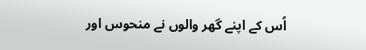اُس کے اپنے گھر والوں نے منحوس اور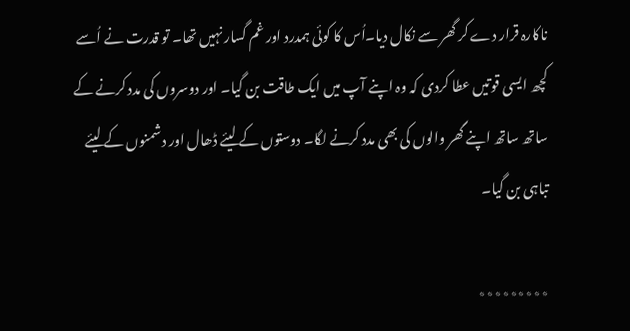ناکارہ قرار دے کر گھر سے نکال دیا۔اُس کا کوئی ہمدرد اور غم گسار نہیں تھا۔ تو قدرت نے اُسے  کچھ ایسی قوتیں عطا کردی کہ وہ اپنے آپ میں ایک طاقت بن گیا۔ اور دوسروں کی مدد کرنے کے ساتھ ساتھ اپنے گھر والوں کی بھی مدد کرنے لگا۔ دوستوں کے لیئے ڈھال اور دشمنوں کے لیئے تباہی بن گیا۔

٭٭٭٭٭٭٭٭٭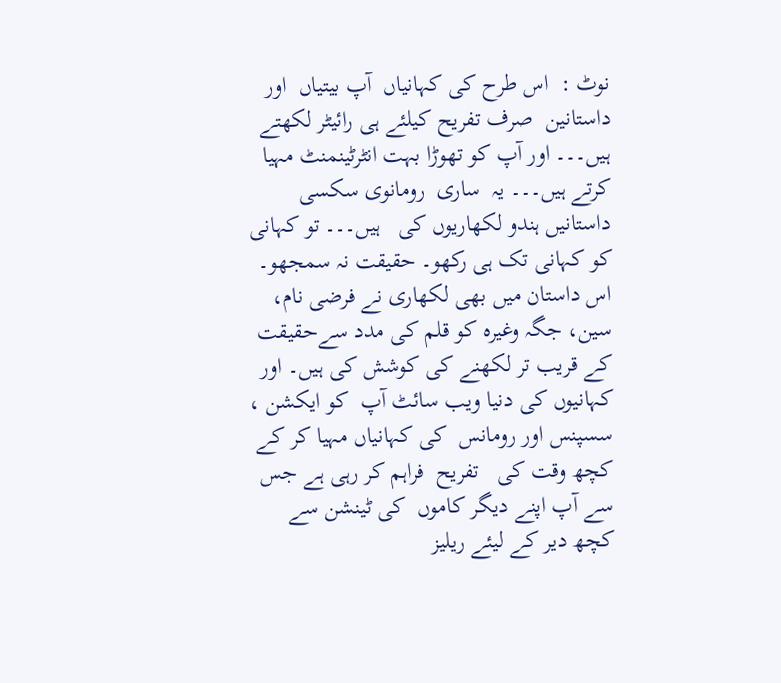نوٹ :  اس طرح کی کہانیاں  آپ بیتیاں  اور  داستانین  صرف تفریح کیلئے ہی رائیٹر لکھتے ہیں۔۔۔ اور آپ کو تھوڑا بہت انٹرٹینمنٹ مہیا کرتے ہیں۔۔۔ یہ  ساری  رومانوی سکسی داستانیں ہندو لکھاریوں کی   ہیں۔۔۔ تو کہانی کو کہانی تک ہی رکھو۔ حقیقت نہ سمجھو۔ اس داستان میں بھی لکھاری نے فرضی نام، سین، جگہ وغیرہ کو قلم کی مدد سےحقیقت کے قریب تر لکھنے کی کوشش کی ہیں۔ اور کہانیوں کی دنیا ویب سائٹ آپ  کو ایکشن ، سسپنس اور رومانس  کی کہانیاں مہیا کر کے کچھ وقت کی   تفریح  فراہم کر رہی ہے جس سے آپ اپنے دیگر کاموں  کی ٹینشن سے کچھ دیر کے لیئے ریلیز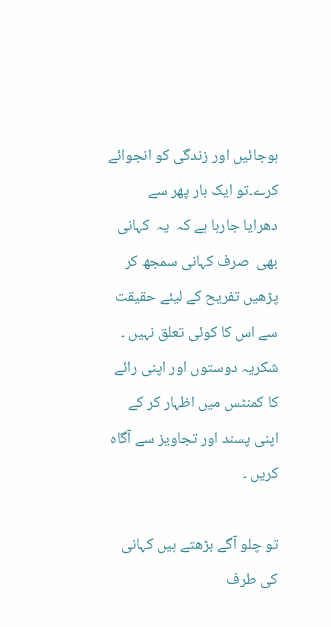ہوجائیں اور زندگی کو انجوائے کرے۔تو ایک بار پھر سے  دھرایا جارہا ہے کہ  یہ  کہانی بھی  صرف کہانی سمجھ کر پڑھیں تفریح کے لیئے حقیقت سے اس کا کوئی تعلق نہیں ۔ شکریہ دوستوں اور اپنی رائے کا کمنٹس میں اظہار کر کے اپنی پسند اور تجاویز سے آگاہ کریں ۔

تو چلو آگے بڑھتے ہیں کہانی کی طرف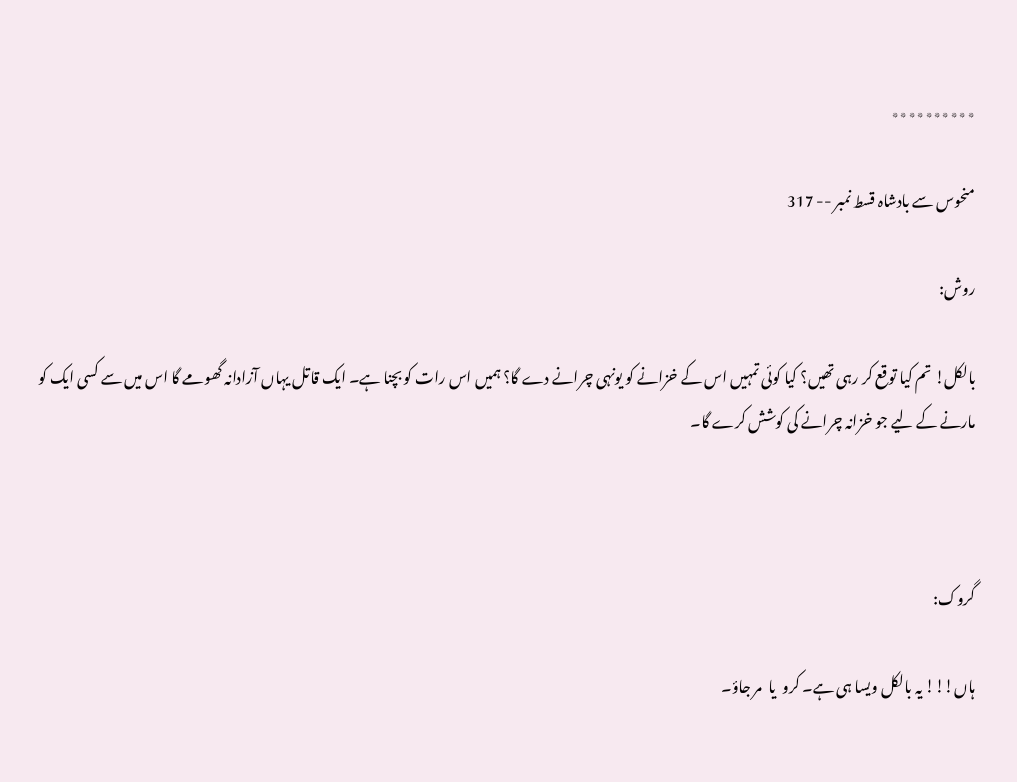٭٭٭٭٭٭٭٭٭٭

منحوس سے بادشاہ قسط نمبر -- 317

روش:

بالکل! تم کیا توقع کر رہی تھیں؟ کیا کوئی تمہیں اس کے خزانے کو یونہی چرانے دے گا؟ ہمیں اس رات کو بچنا ہے۔ ایک قاتل یہاں آزادانہ گھومے گا اس میں سے کسی ایک کو مارنے کے لیے جو خزانہ چرانے کی کوشش کرے گا۔



گروک:

ہاں!!! یہ بالکل ویسا ہی ہے۔ کرو  یا  مر جاؤ۔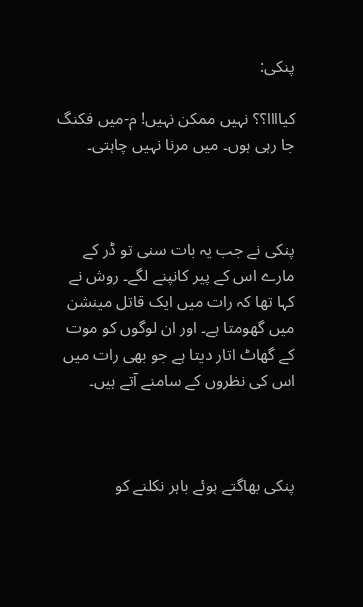پنکی:

کیاااا؟؟ نہیں ممکن نہیں! م-میں فکنگ جا رہی ہوں۔ میں مرنا نہیں چاہتی۔



پنکی نے جب یہ بات سنی تو ڈر کے مارے اس کے پیر کانپنے لگے۔ روش نے کہا تھا کہ رات میں ایک قاتل مینشن میں گھومتا ہے۔ اور ان لوگوں کو موت کے گھاٹ اتار دیتا ہے جو بھی رات میں اس کی نظروں کے سامنے آتے ہیں۔



پنکی بھاگتے ہوئے باہر نکلنے کو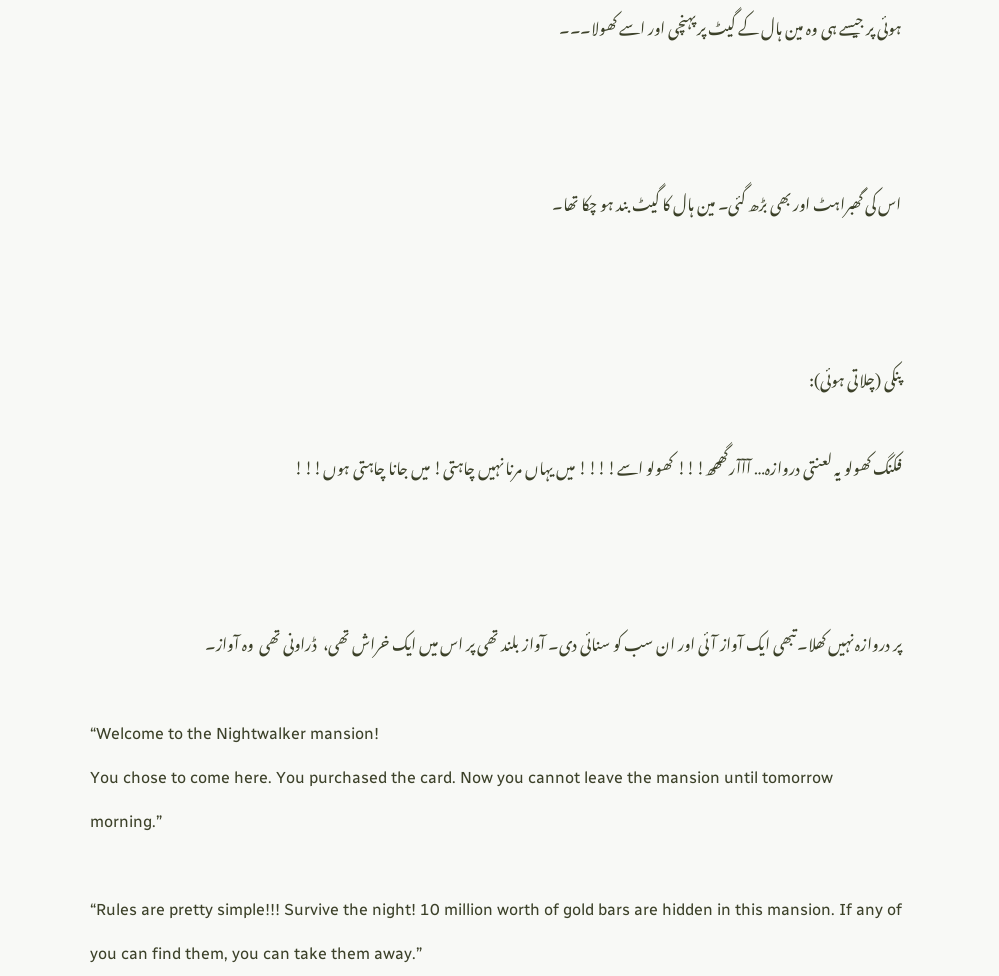ہوئی پر جیسے ہی وہ مین ہال کے گیٹ پر پہنچی اور اسے کھولا۔۔۔



اس کی گھبراہٹ اور بھی بڑھ گئی۔ مین ہال کا گیٹ بند ہو چکا تھا۔



پنکی (چلاتی ہوئی):

فکنگ کھولو یہ لعنتی دروازہ… آآآرگھھھ!!! کھولو اسے!!!! میں یہاں مرنا نہیں چاہتی! میں جانا چاہتی ہوں!!!



پر دروازہ نہیں کھلا۔ تبھی ایک آواز آئی اور ان سب کو سنائی دی۔ آواز بلند تھی پر اس میں ایک خراش تھی،  ڈراونی تھی  وہ آواز۔

“Welcome to the Nightwalker mansion!
You chose to come here. You purchased the card. Now you cannot leave the mansion until tomorrow morning.”

“Rules are pretty simple!!! Survive the night! 10 million worth of gold bars are hidden in this mansion. If any of you can find them, you can take them away.”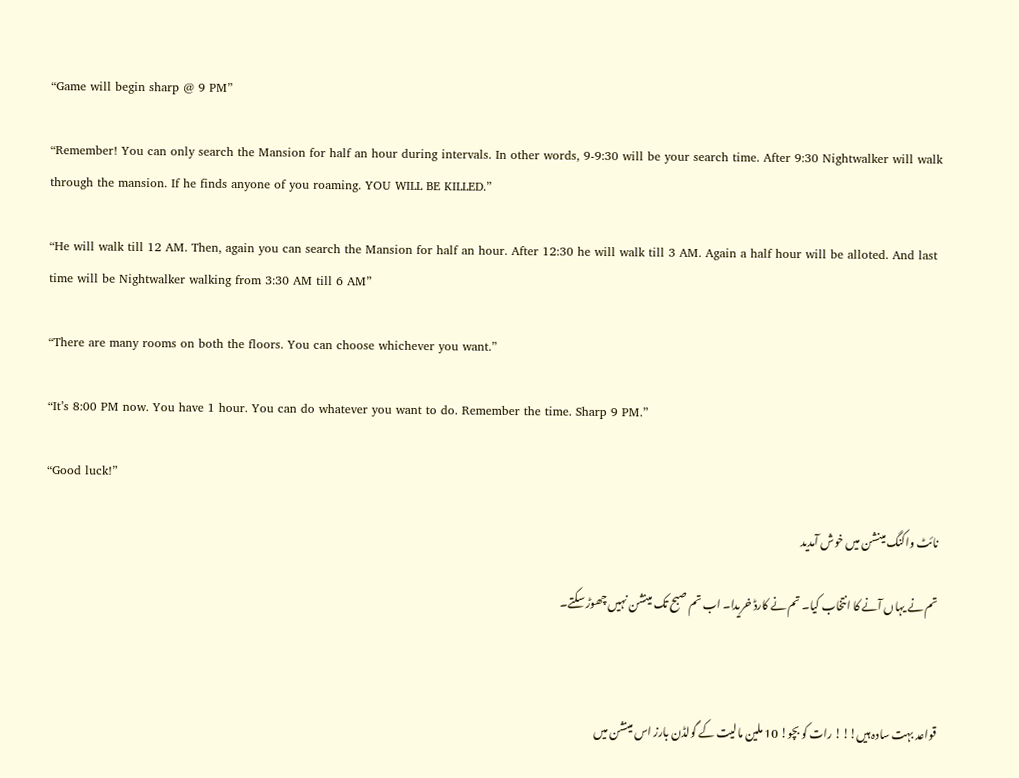“Game will begin sharp @ 9 PM”

“Remember! You can only search the Mansion for half an hour during intervals. In other words, 9-9:30 will be your search time. After 9:30 Nightwalker will walk through the mansion. If he finds anyone of you roaming. YOU WILL BE KILLED.”

“He will walk till 12 AM. Then, again you can search the Mansion for half an hour. After 12:30 he will walk till 3 AM. Again a half hour will be alloted. And last time will be Nightwalker walking from 3:30 AM till 6 AM”

“There are many rooms on both the floors. You can choose whichever you want.”

“It’s 8:00 PM now. You have 1 hour. You can do whatever you want to do. Remember the time. Sharp 9 PM.”

“Good luck!”

نائٹ واکنگ مینشن میں خوش آمدید

تم نے یہاں آنے کا انتخاب کیا۔ تم نے کارڈ خریدا۔ اب تم صبح تک مینشن نہیں چھوڑ سکتے۔



قواعد بہت سادہ ہیں!!! رات کو بچو! 10 ملین مالیت کے گولڈن بارز اس مینشن میں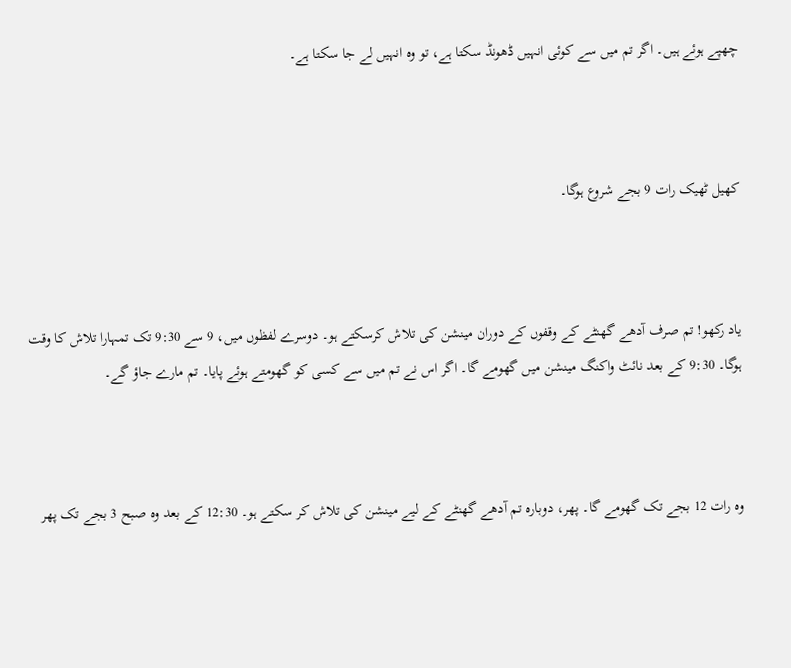چھپے ہوئے ہیں۔ اگر تم میں سے کوئی انہیں ڈھونڈ سکتا ہے، تو وہ انہیں لے جا سکتا ہے۔



کھیل ٹھیک رات 9 بجے شروع ہوگا۔



یاد رکھو! تم صرف آدھے گھنٹے کے وقفوں کے دوران مینشن کی تلاش کرسکتے ہو۔ دوسرے لفظوں میں، 9 سے 9:30 تک تمہارا تلاش کا وقت ہوگا۔ 9:30 کے بعد نائٹ واکنگ مینشن میں گھومے گا۔ اگر اس نے تم میں سے کسی کو گھومتے ہوئے پایا۔ تم مارے جاؤ گے۔



وہ رات 12 بجے تک گھومے گا۔ پھر، دوبارہ تم آدھے گھنٹے کے لیے مینشن کی تلاش کر سکتے ہو۔ 12:30 کے بعد وہ صبح 3 بجے تک پھر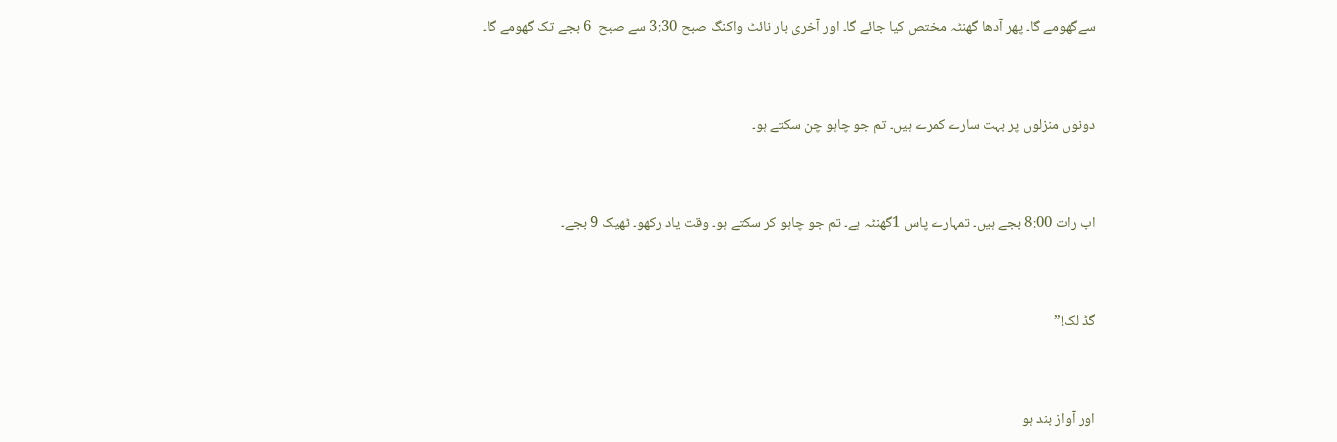سےگھومے گا۔ پھر آدھا گھنٹہ مختص کیا جائے گا۔ اور آخری بار نائٹ واکنگ صبح 3:30 سے صبح  6 بجے تک گھومے گا۔



دونوں منزلوں پر بہت سارے کمرے ہیں۔ تم جو چاہو چن سکتے ہو۔



اب رات 8:00 بجے ہیں۔ تمہارے پاس 1گھنٹہ ہے۔ تم جو چاہو کر سکتے ہو۔ وقت یاد رکھو۔ ٹھیک 9 بجے۔



گڈ لک!”



اور آواز بند ہو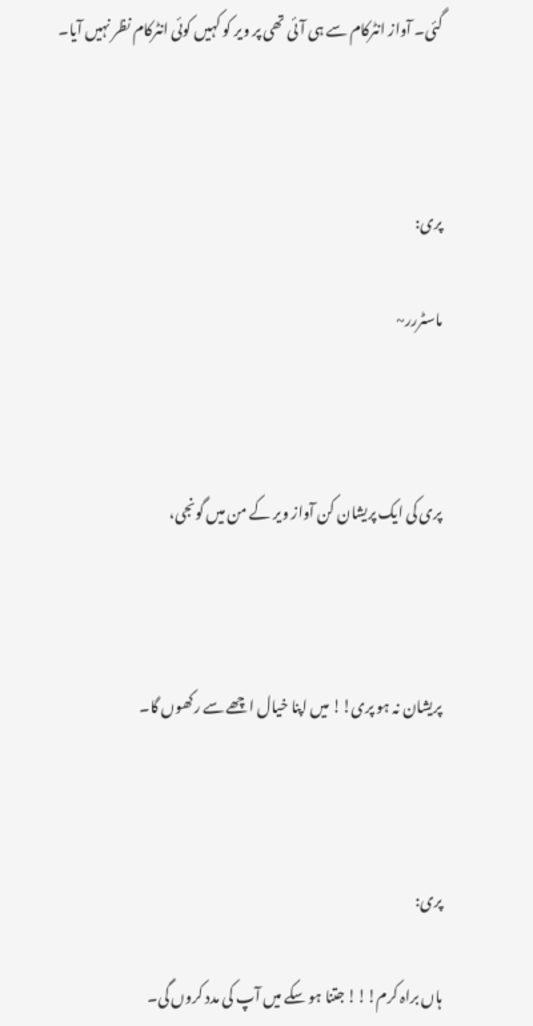گئی۔ آواز انٹرکام سے ہی آئی تھی پر ویر کو کہیں کوئی انٹرکام نظر نہیں آیا۔



پری:

ماسٹررر~



پری کی ایک پریشان کن آواز ویر کے من میں گونجی،



پریشان نہ ہو پری!! میں اپنا خیال اچھے سے رکھوں گا۔



پری:

ہاں براہ کرم!!! جتنا ہو سکے میں آپ کی مدد کروں گی۔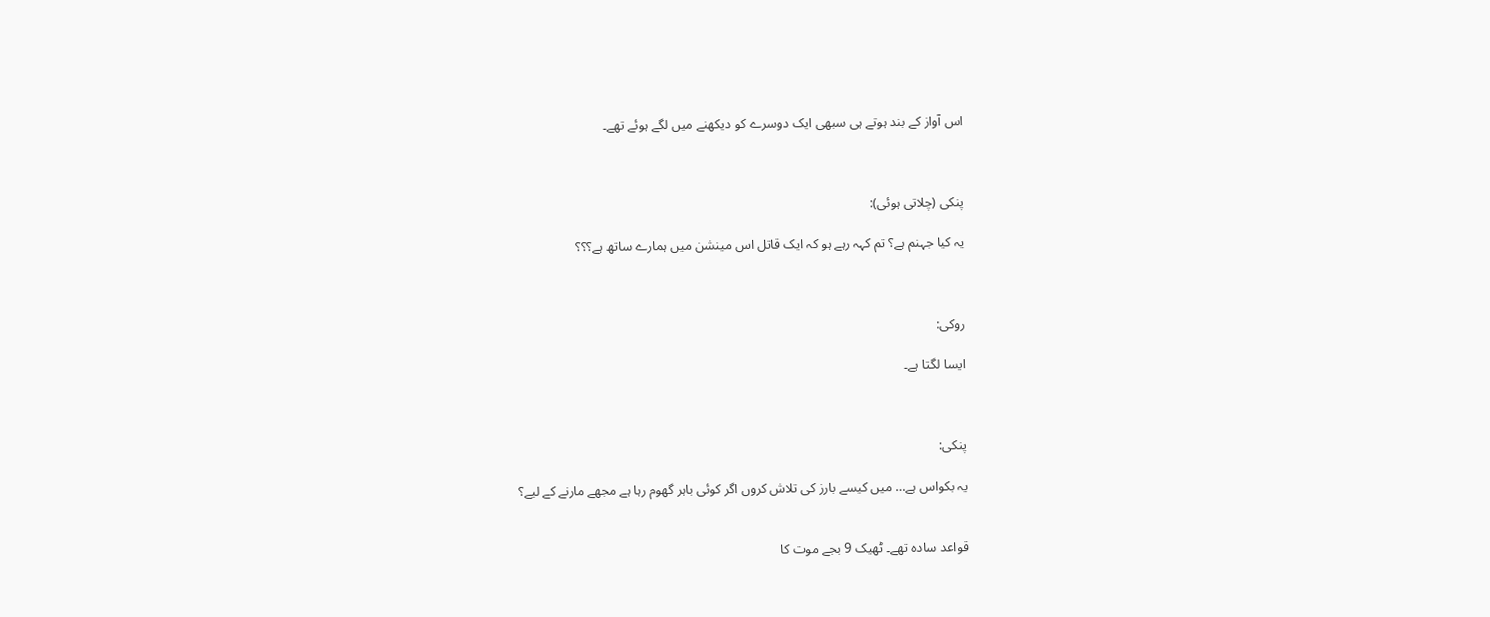اس آواز کے بند ہوتے ہی سبھی ایک دوسرے کو دیکھنے میں لگے ہوئے تھے۔



پنکی (چلاتی ہوئی):

یہ کیا جہنم ہے؟ تم کہہ رہے ہو کہ ایک قاتل اس مینشن میں ہمارے ساتھ ہے؟؟؟



روکی:

ایسا لگتا ہے۔



پنکی:

یہ بکواس ہے… میں کیسے بارز کی تلاش کروں اگر کوئی باہر گھوم رہا ہے مجھے مارنے کے لیے؟


قواعد سادہ تھے۔ ٹھیک 9 بجے موت کا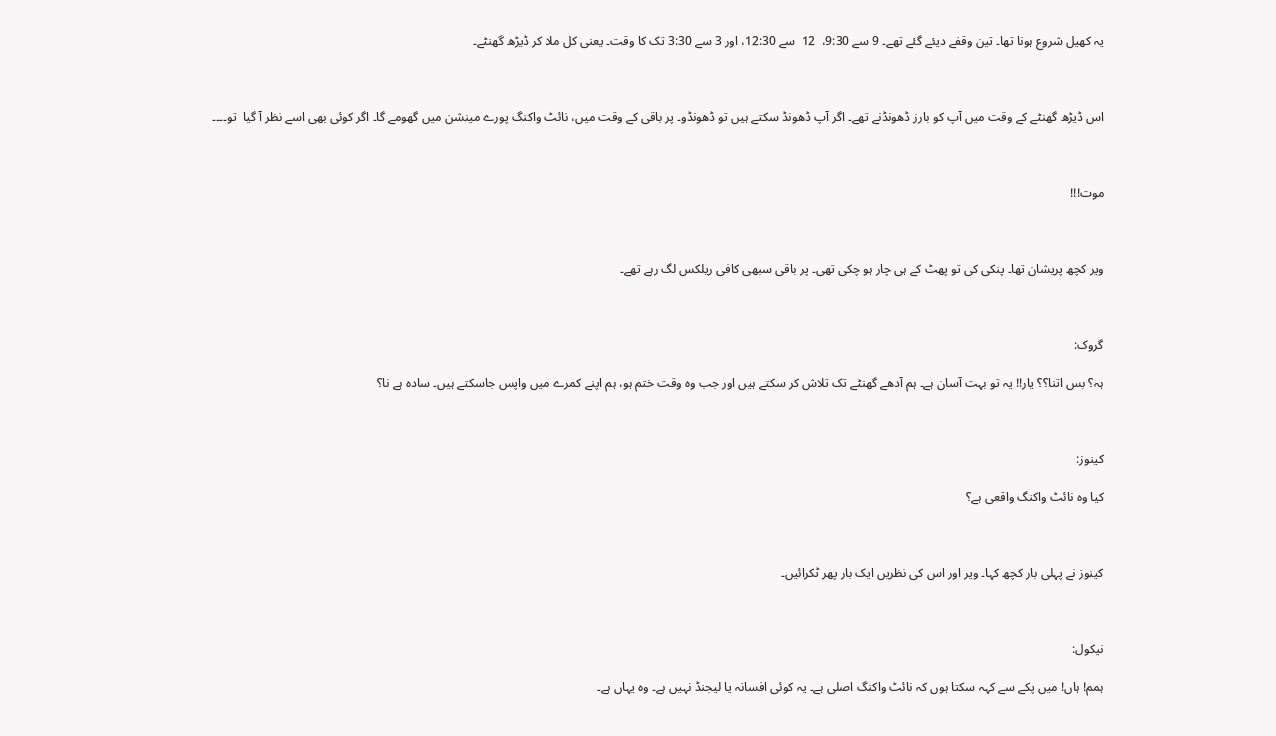یہ کھیل شروع ہونا تھا۔ تین وقفے دیئے گئے تھے۔ 9 سے 9:30،  12  سے 12:30، اور 3 سے 3:30 تک کا وقت۔ یعنی کل ملا کر ڈیڑھ گھنٹے۔



اس ڈیڑھ گھنٹے کے وقت میں آپ کو بارز ڈھونڈنے تھے۔ اگر آپ ڈھونڈ سکتے ہیں تو ڈھونڈو۔ پر باقی کے وقت میں، نائٹ واکنگ پورے مینشن میں گھومے گا۔ اگر کوئی بھی اسے نظر آ گیا  تو۔۔۔۔



موت!!!



ویر کچھ پریشان تھا۔ پنکی کی تو پھٹ کے ہی چار ہو چکی تھی۔ پر باقی سبھی کافی ریلکس لگ رہے تھے۔



گروک:

ہہ؟ بس اتنا؟؟ یار!! یہ تو بہت آسان ہے۔ ہم آدھے گھنٹے تک تلاش کر سکتے ہیں اور جب وہ وقت ختم ہو، ہم اپنے کمرے میں واپس جاسکتے ہیں۔ سادہ ہے نا؟



کینوز:

کیا وہ نائٹ واکنگ واقعی ہے؟



کینوز نے پہلی بار کچھ کہا۔ ویر اور اس کی نظریں ایک بار پھر ٹکرائیں۔



نیکول:

ہمم! ہاں! میں پکے سے کہہ سکتا ہوں کہ نائٹ واکنگ اصلی ہے۔ یہ کوئی افسانہ یا لیجنڈ نہیں ہے۔ وہ یہاں ہے۔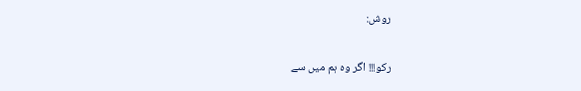روش:

رکو!!! اگر وہ ہم میں سے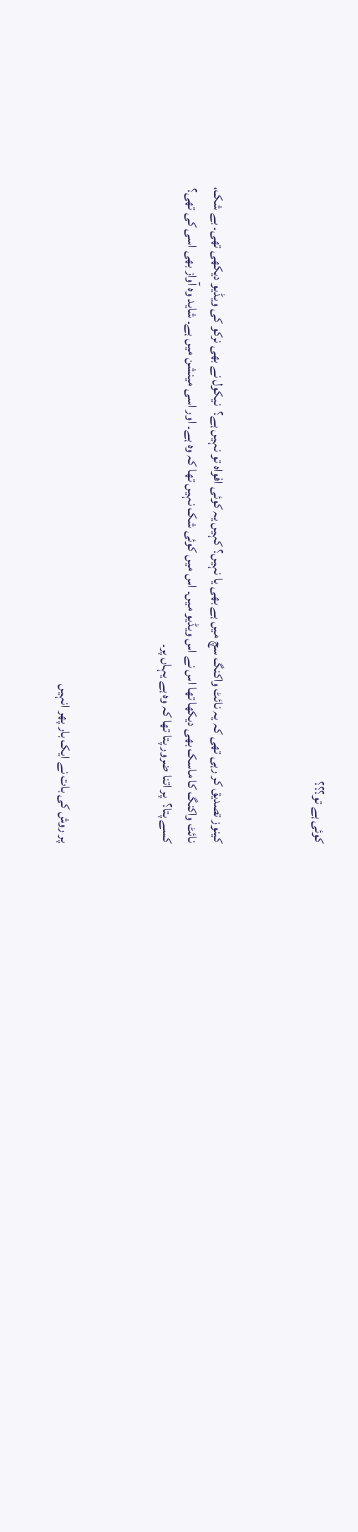کوئی ہے تو؟؟؟



کینوز تصدیق کر رہی تھی کہ یہ نائٹ واکنگ سچ میں ہے بھی یا نہیں؟ کہیں یہ کوئی افواہ تو نہیں ہے؟  نیکول نے بھی نرکو کی ویڈیو دیکھی تھی۔ بے شک، نائٹ واکنگ کا ماسک بھی دیکھا تھا اس نے اس ویڈیو میں۔ اس میں کوئی شک نہیں تھا کہ وہ ہے۔ اور اسی مینشن میں ہے۔ شاید وہ آواز بھی اسی کی تھی؟ کسے پتا؟  پر اتنا ضرور پتا تھا کہ وہ ہے یہاں پر۔



پر روش کی بات نے ایک بار پھر انہیں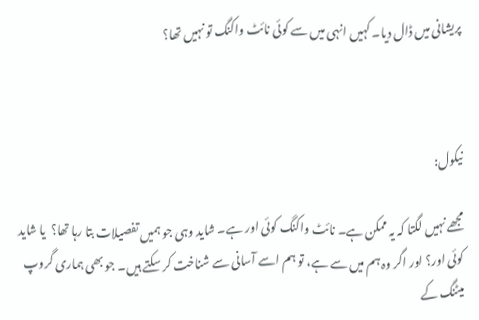پریشانی میں ڈال دیا۔ کہیں انہی میں سے کوئی نائٹ واکنگ تو نہیں تھا؟



نیکول:

مجھے نہیں لگتا کہ یہ ممکن ہے۔ نائٹ واکنگ کوئی اور ہے۔ شاید وہی جو ہمیں تفصیلات بتا رہا تھا؟  یا شاید کوئی اور؟ اور اگر وہ ہم میں سے ہے، تو ہم اسے آسانی سے شناخت کر سکتے ہیں۔ جو بھی ہماری گروپ میٹنگ کے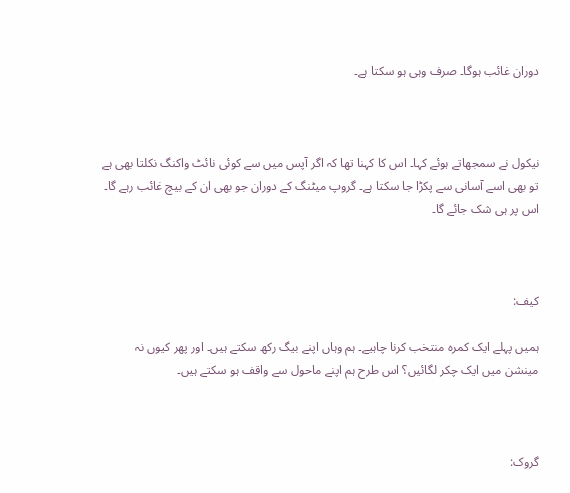دوران غائب ہوگا۔ صرف وہی ہو سکتا ہے۔



نیکول نے سمجھاتے ہوئے کہا۔ اس کا کہنا تھا کہ اگر آپس میں سے کوئی نائٹ واکنگ نکلتا بھی ہے تو بھی اسے آسانی سے پکڑا جا سکتا ہے۔ گروپ میٹنگ کے دوران جو بھی ان کے بیچ غائب رہے گا۔ اس پر ہی شک جائے گا۔



کیف:

ہمیں پہلے ایک کمرہ منتخب کرنا چاہیے۔ ہم وہاں اپنے بیگ رکھ سکتے ہیں۔ اور پھر کیوں نہ مینشن میں ایک چکر لگائیں؟ اس طرح ہم اپنے ماحول سے واقف ہو سکتے ہیں۔



گروک: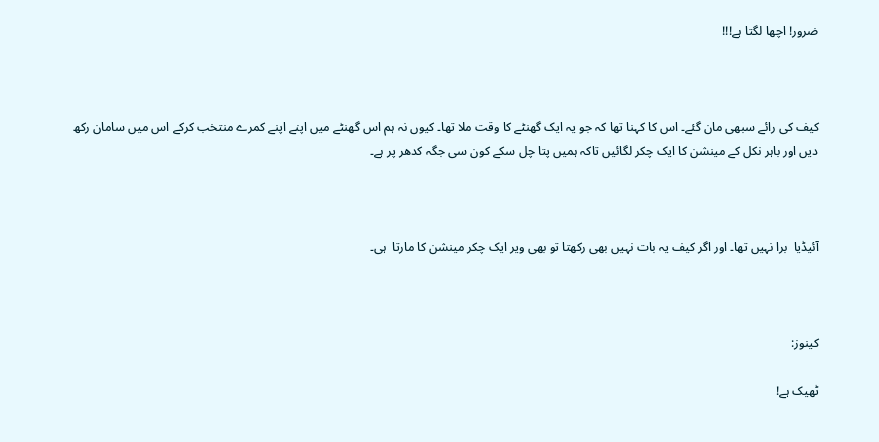ضرور! اچھا لگتا ہے!!!



کیف کی رائے سبھی مان گئے۔ اس کا کہنا تھا کہ جو یہ ایک گھنٹے کا وقت ملا تھا۔ کیوں نہ ہم اس گھنٹے میں اپنے اپنے کمرے منتخب کرکے اس میں سامان رکھ دیں اور باہر نکل کے مینشن کا ایک چکر لگائیں تاکہ ہمیں پتا چل سکے کون سی جگہ کدھر پر ہے۔



آئیڈیا  برا نہیں تھا۔ اور اگر کیف یہ بات نہیں بھی رکھتا تو بھی ویر ایک چکر مینشن کا مارتا  ہی۔



کینوز:

ٹھیک ہے!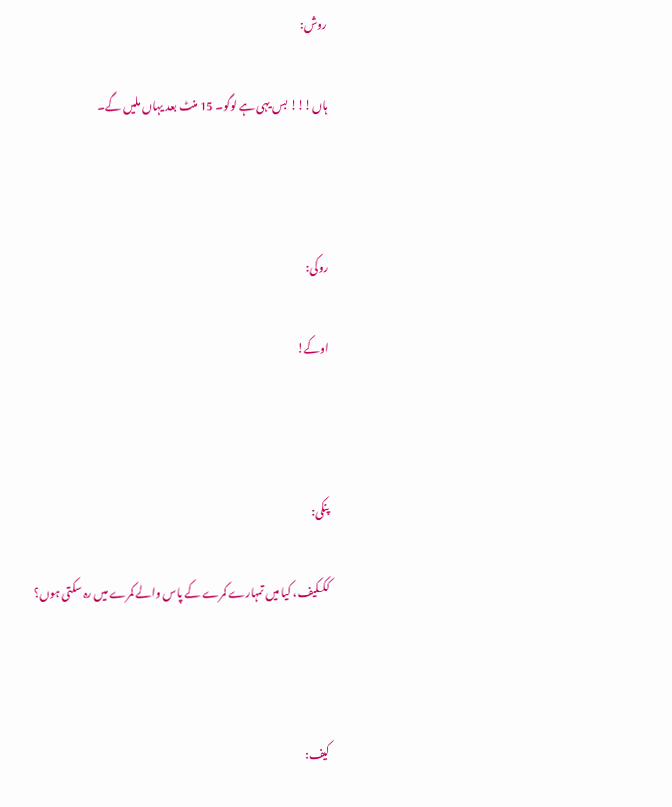روش:

ہاں!!! بس یہی ہے لوگو۔ 15 منٹ بعد یہاں ملیں گے۔



روکی:

اوکے!



پنکی:

کککیف، کیا میں تمہارے کمرے کے پاس والے کمرے میں رہ سکتی ہوں؟



کیف: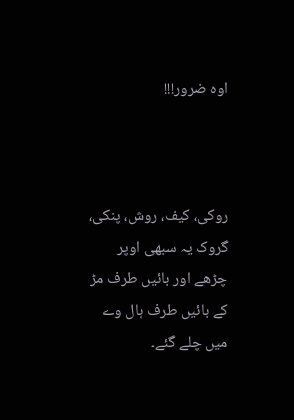اوہ ضرور!!!



روکی، کیف، روش، پنکی، گروک یہ سبھی اوپر چڑھے اور بائیں طرف مڑ کے بائیں طرف ہال وے میں چلے گئے۔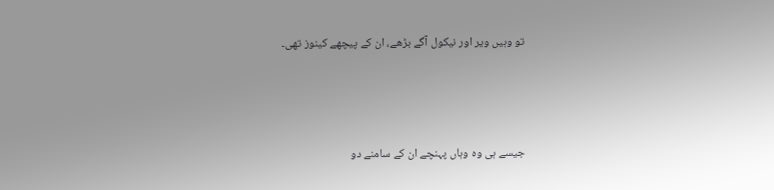تو وہیں ویر اور نیکول آگے بڑھے، ان کے پیچھے کینوز تھی۔



جیسے ہی وہ وہاں پہنچے ان کے سامنے دو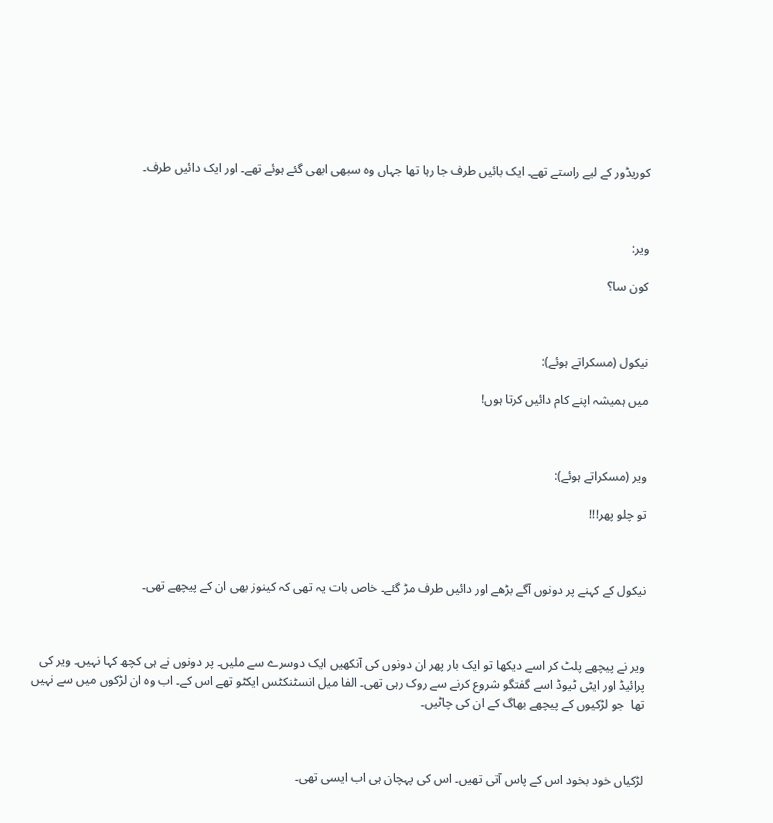کوریڈور کے لیے راستے تھے۔ ایک بائیں طرف جا رہا تھا جہاں وہ سبھی ابھی گئے ہوئے تھے۔ اور ایک دائیں طرف۔



ویر:

کون سا؟



نیکول (مسکراتے ہوئے):

میں ہمیشہ اپنے کام دائیں کرتا ہوں!



ویر (مسکراتے ہوئے):

تو چلو پھر!!!



نیکول کے کہنے پر دونوں آگے بڑھے اور دائیں طرف مڑ گئے۔ خاص بات یہ تھی کہ کینوز بھی ان کے پیچھے تھی۔



ویر نے پیچھے پلٹ کر اسے دیکھا تو ایک بار پھر ان دونوں کی آنکھیں ایک دوسرے سے ملیں۔ پر دونوں نے ہی کچھ کہا نہیں۔ ویر کی پرائیڈ اور ایٹی ٹیوڈ اسے گفتگو شروع کرنے سے روک رہی تھی۔ الفا میل انسٹنکٹس ایکٹو تھے اس کے۔ اب وہ ان لڑکوں میں سے نہیں تھا  جو لڑکیوں کے پیچھے بھاگ کے ان کی چاٹیں۔



لڑکیاں خود بخود اس کے پاس آتی تھیں۔ اس کی پہچان ہی اب ایسی تھی۔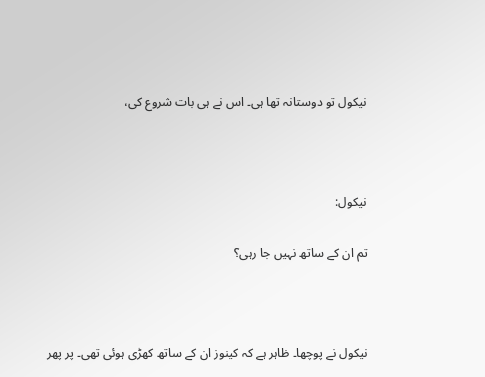نیکول تو دوستانہ تھا ہی۔ اس نے ہی بات شروع کی،



نیکول:

تم ان کے ساتھ نہیں جا رہی؟



نیکول نے پوچھا۔ ظاہر ہے کہ کینوز ان کے ساتھ کھڑی ہوئی تھی۔ پر پھر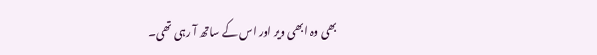بھی وہ ابھی ویر اور اس کے ساتھ آ رہی تھی۔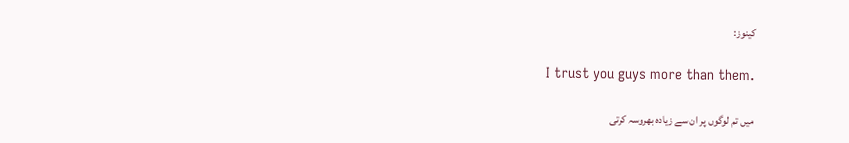کینوز:

I trust you guys more than them.

میں تم لوگوں پر ان سے زیادہ بھروسہ کرتی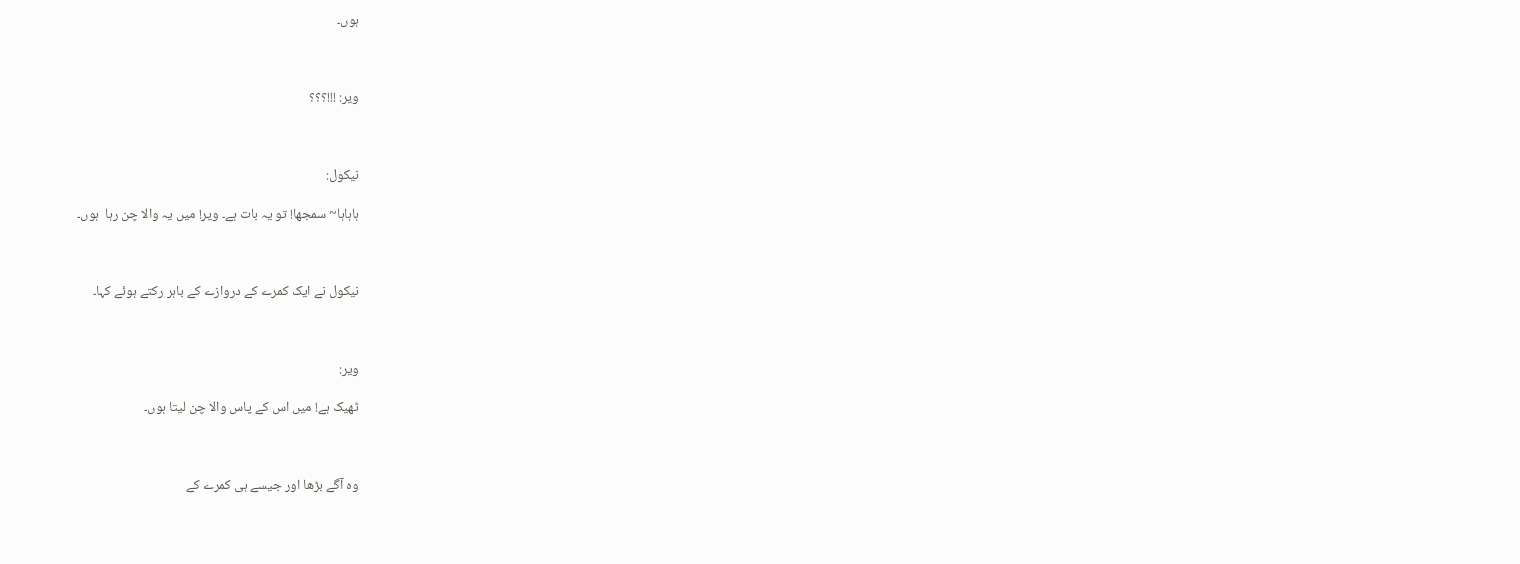ہوں۔



ویر: !!!؟؟؟



نیکول:

ہاہاہا~ سمجھا! تو یہ بات ہے۔ ویر! میں یہ والا چن رہا  ہوں۔



نیکول نے ایک کمرے کے دروازے کے باہر رکتے ہوئے کہا۔



ویر:

ٹھیک ہے! میں اس کے پاس والا چن لیتا ہوں۔



وہ آگے بڑھا اور جیسے ہی کمرے کے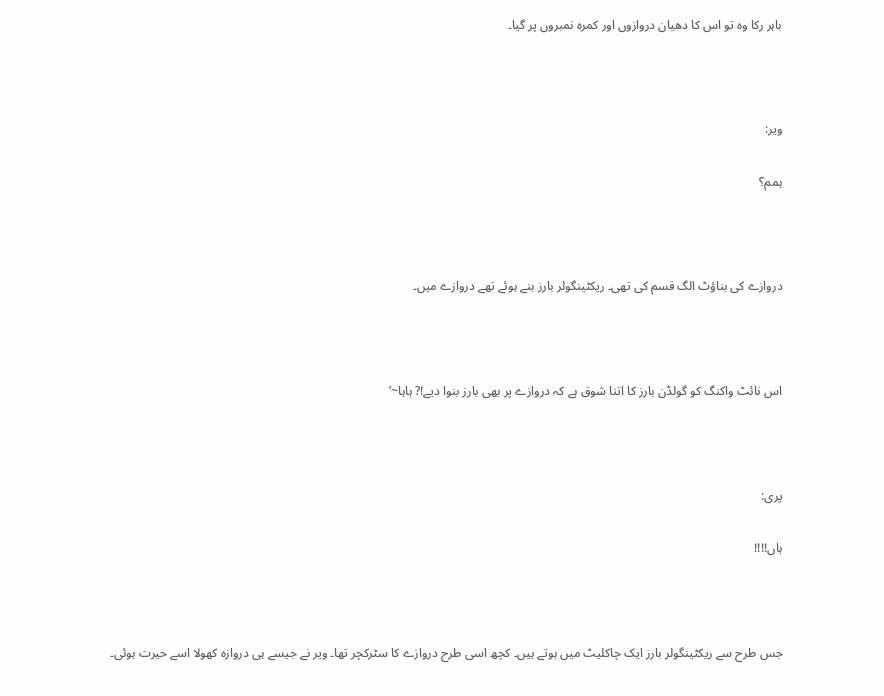باہر رکا وہ تو اس کا دھیان دروازوں اور کمرہ نمبروں پر گیا۔



ویر:

ہمم؟



دروازے کی بناؤٹ الگ قسم کی تھی۔ ریکٹینگولر بارز بنے ہوئے تھے دروازے میں۔



اس نائٹ واکنگ کو گولڈن بارز کا اتنا شوق ہے کہ دروازے پر بھی بارز بنوا دیے!? ہاہا~’



پری:

ہاں!!!!



جس طرح سے ریکٹینگولر بارز ایک چاکلیٹ میں ہوتے ہیں۔ کچھ اسی طرح دروازے کا سٹرکچر تھا۔ ویر نے جیسے ہی دروازہ کھولا اسے حیرت ہوئی۔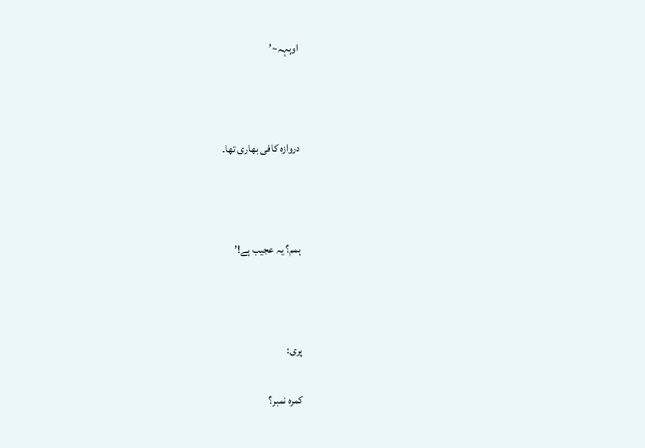اوہہہ~’



دروازہ کافی بھاری تھا۔



ہمم؟ یہ عجیب ہے!’



پری:

کمرہ نمبر؟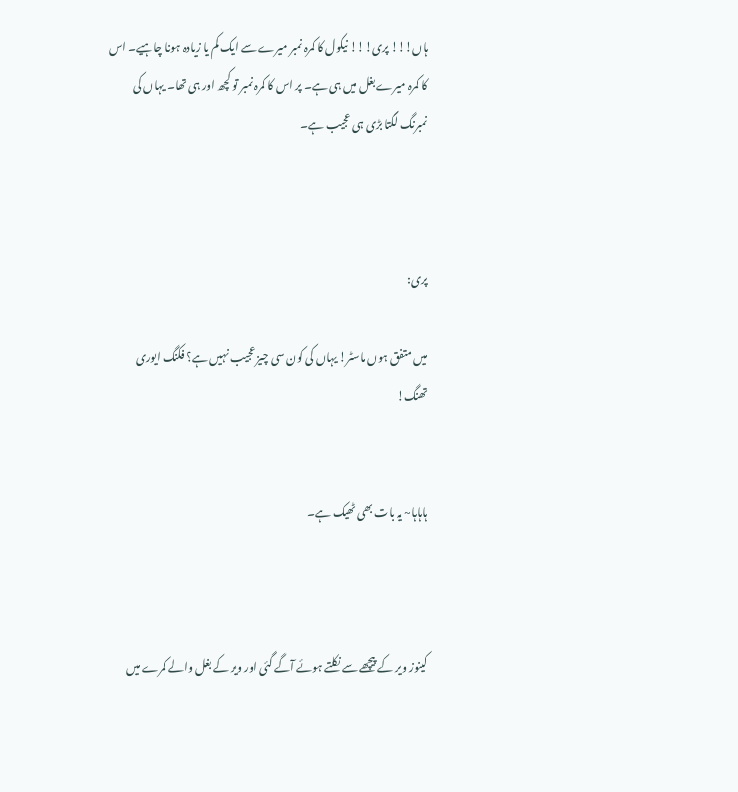ہاں!!! پری!!! نیکول کا کمرہ نمبر میرے سے ایک کم یا زیادہ ہونا چاہیے۔ اس کا کمرہ میرے بغل میں ہی ہے۔ پر اس کا کمرہ نمبر تو کچھ اور ہی تھا۔ یہاں کی نمبرنگ لگتا بڑی ہی عجیب ہے۔



پری:

میں متفق ہوں ماسٹر! یہاں کی کون سی چیز عجیب نہیں ہے؟ فکنگ ایوری تھنگ!


ہاہاہا~ یہ بات بھی ٹھیک ہے۔



کینوز ویر کے پیچھے سے نکلتے ہوئے آگے گئی اور ویر کے بغل والے کمرے میں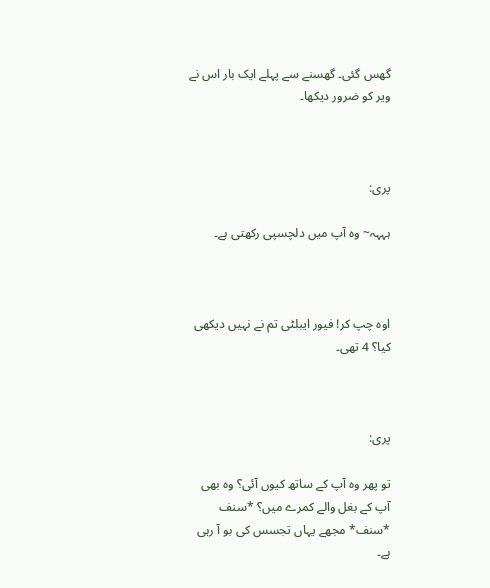گھس گئی۔ گھسنے سے پہلے ایک بار اس نے ویر کو ضرور دیکھا۔



پری:

ہہہہ~ وہ آپ میں دلچسپی رکھتی ہے۔



اوہ چپ کر! فیور ایبلٹی تم نے نہیں دیکھی کیا؟ 4 تھی۔



پری:

تو پھر وہ آپ کے ساتھ کیوں آئی؟ وہ بھی آپ کے بغل والے کمرے میں؟ *سنف *سنف* مجھے یہاں تجسس کی بو آ رہی ہے۔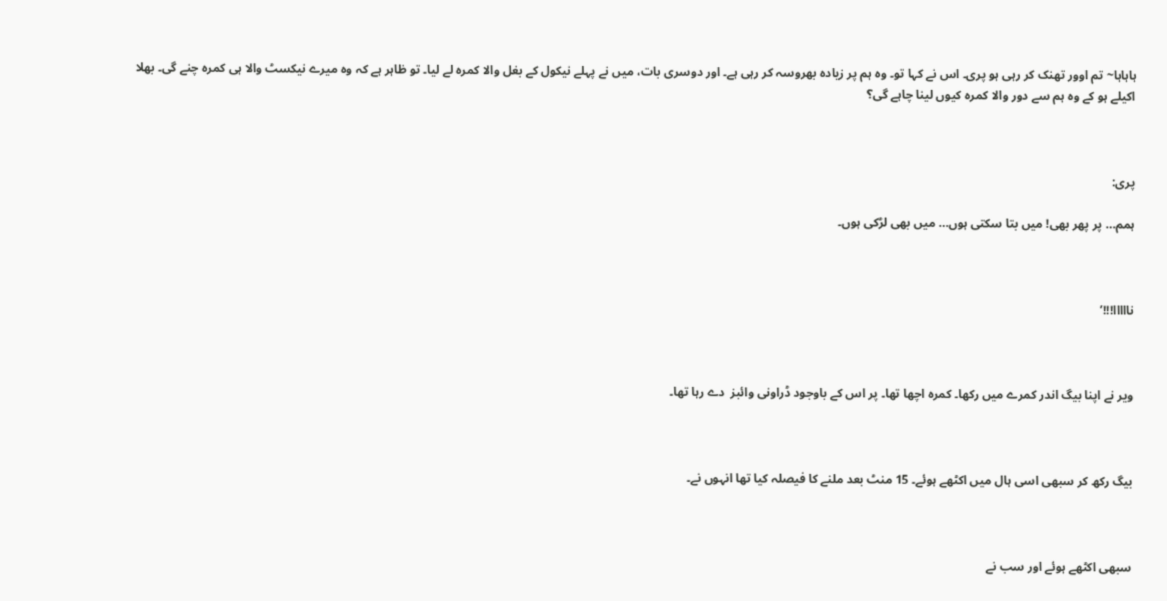ہاہاہا~ تم اوور تھنک کر رہی ہو پری۔ اس نے کہا تو۔ وہ ہم پر زیادہ بھروسہ کر رہی ہے۔ اور دوسری بات، میں نے پہلے نیکول کے بغل والا کمرہ لے لیا۔ تو ظاہر ہے کہ وہ میرے نیکسٹ والا ہی کمرہ چنے گی۔ بھلا اکیلے ہو کے وہ ہم سے دور والا کمرہ کیوں لینا چاہے گی؟



پری:

ہمم… پر پھر بھی! میں بتا سکتی ہوں… میں بھی لڑکی ہوں۔



نااااا!!!’



ویر نے اپنا بیگ اندر کمرے میں رکھا۔ کمرہ اچھا تھا۔ پر اس کے باوجود ڈراونی وائبز  دے رہا تھا۔



بیگ رکھ کر سبھی اسی ہال میں اکٹھے ہوئے۔ 15 منٹ بعد ملنے کا فیصلہ کیا تھا انہوں نے۔



سبھی اکٹھے ہوئے اور سب نے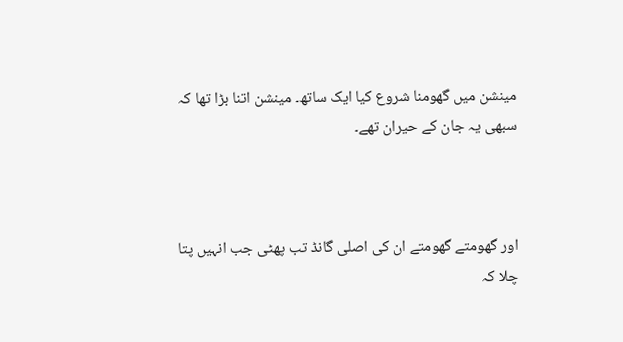مینشن میں گھومنا شروع کیا ایک ساتھ۔ مینشن اتنا بڑا تھا کہ سبھی یہ جان کے حیران تھے۔



اور گھومتے گھومتے ان کی اصلی گانڈ تب پھٹی جب انہیں پتا چلا کہ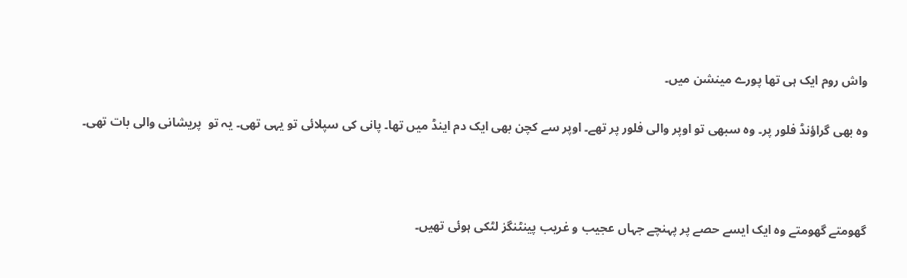واش روم ایک ہی تھا پورے مینشن میں۔

وہ بھی گراؤنڈ فلور پر۔ وہ سبھی تو اوپر والی فلور پر تھے۔ اوپر سے کچن بھی ایک دم اینڈ میں تھا۔ پانی کی سپلائی تو یہی تھی۔ یہ تو  پریشانی والی بات تھی۔



گھومتے گھومتے وہ ایک ایسے حصے پر پہنچے جہاں عجیب و غریب پینٹنگز لٹکی ہوئی تھیں۔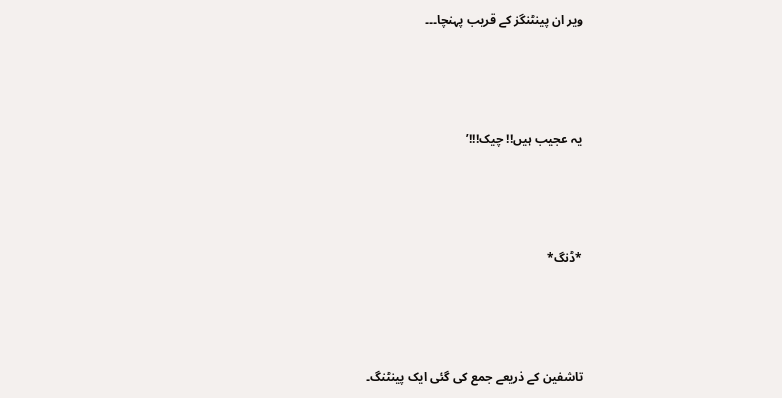ویر ان پینٹنگز کے قریب پہنچا۔۔۔



یہ عجیب ہیں!! چیک!!!’



*ڈنگ*



تاشفین کے ذریعے جمع کی گئی ایک پینٹنگ۔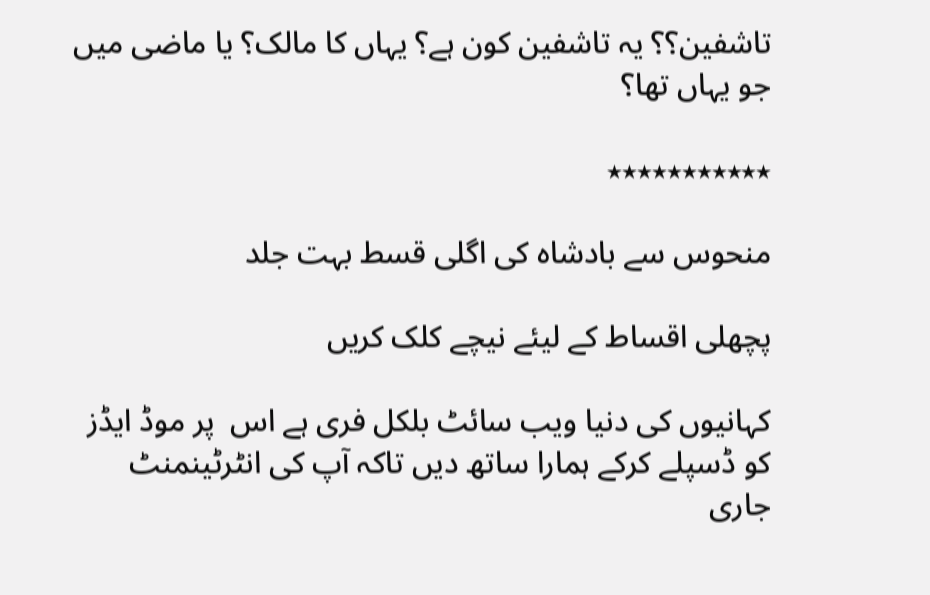تاشفین؟؟ یہ تاشفین کون ہے؟ یہاں کا مالک؟ یا ماضی میں جو یہاں تھا؟

٭٭٭٭٭٭٭٭٭٭٭

منحوس سے بادشاہ کی اگلی قسط بہت جلد

پچھلی اقساط کے لیئے نیچے کلک کریں

کہانیوں کی دنیا ویب سائٹ بلکل فری ہے اس  پر موڈ ایڈز کو ڈسپلے کرکے ہمارا ساتھ دیں تاکہ آپ کی انٹرٹینمنٹ جاری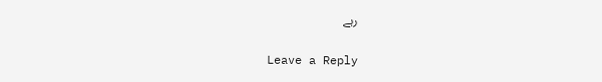رہے

Leave a Reply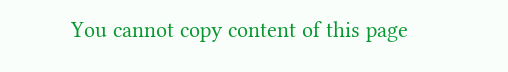You cannot copy content of this page